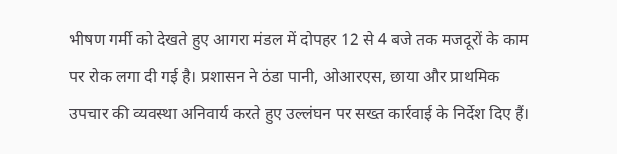भीषण गर्मी को देखते हुए आगरा मंडल में दोपहर 12 से 4 बजे तक मजदूरों के काम पर रोक लगा दी गई है। प्रशासन ने ठंडा पानी, ओआरएस, छाया और प्राथमिक उपचार की व्यवस्था अनिवार्य करते हुए उल्लंघन पर सख्त कार्रवाई के निर्देश दिए हैं।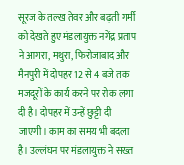सूरज के तल्ख तेवर और बढ़ती गर्मी को देखते हुए मंडलायुक्त नगेंद्र प्रताप ने आगरा, मथुरा, फिरोजाबाद और मैनपुरी में दोपहर 12 से 4 बजे तक मजदूरों के कार्य करने पर रोक लगा दी है। दोपहर में उन्हें छुट्टी दी जाएगी। काम का समय भी बदला है। उल्लंघन पर मंडलायुक्त ने सख्त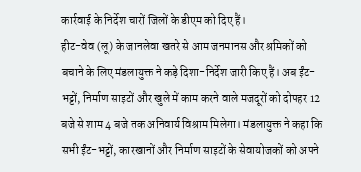कार्रवाई के निर्देश चारों जिलों के डीएम को दिए हैं।
हीट-वेव (लू) के जानलेवा खतरे से आम जनमानस और श्रमिकों को बचाने के लिए मंडलायुक्त ने कड़े दिशा-निर्देश जारी किए हैं। अब ईंट-भट्टों, निर्माण साइटों और खुले में काम करने वाले मजदूरों को दोपहर 12 बजे से शाम 4 बजे तक अनिवार्य विश्राम मिलेगा। मंडलायुक्त ने कहा कि सभी ईंट-भट्टों, कारखानों और निर्माण साइटों के सेवायोजकों को अपने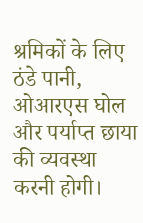श्रमिकों के लिए ठंडे पानी, ओआरएस घोल और पर्याप्त छाया की व्यवस्था करनी होगी।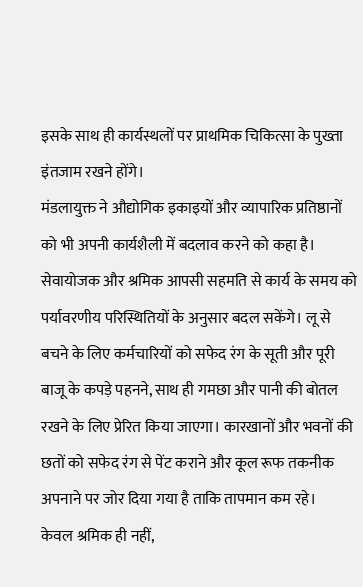इसके साथ ही कार्यस्थलों पर प्राथमिक चिकित्सा के पुख्ता इंतजाम रखने होंगे।
मंडलायुक्त ने औद्योगिक इकाइयों और व्यापारिक प्रतिष्ठानों को भी अपनी कार्यशैली में बदलाव करने को कहा है। सेवायोजक और श्रमिक आपसी सहमति से कार्य के समय को पर्यावरणीय परिस्थितियों के अनुसार बदल सकेंगे। लू से बचने के लिए कर्मचारियों को सफेद रंग के सूती और पूरी बाजू के कपड़े पहनने, साथ ही गमछा और पानी की बोतल रखने के लिए प्रेरित किया जाएगा। कारखानों और भवनों की छतों को सफेद रंग से पेंट कराने और कूल रूफ तकनीक अपनाने पर जोर दिया गया है ताकि तापमान कम रहे।
केवल श्रमिक ही नहीं,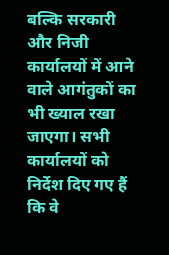बल्कि सरकारी और निजी कार्यालयों में आने वाले आगंतुकों का भी ख्याल रखा जाएगा। सभी कार्यालयों को निर्देश दिए गए हैं कि वे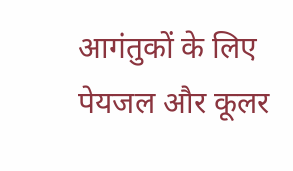आगंतुकों के लिए पेयजल और कूलर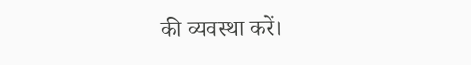की व्यवस्था करें।